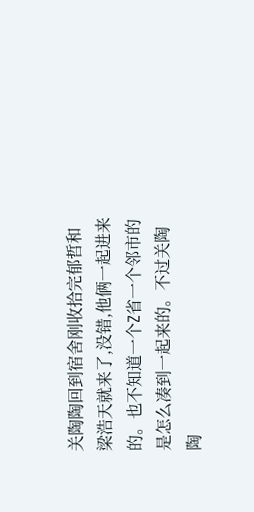关陶陶回到宿舍刚收拾完郁哲和梁浩天就来了,没错,他俩一起进来的。也不知道一个Z省一个邻市的是怎么凑到一起来的。不过关陶陶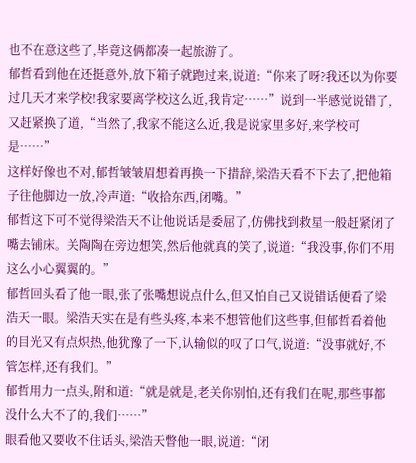也不在意这些了,毕竟这俩都凑一起旅游了。
郁哲看到他在还挺意外,放下箱子就跑过来,说道:“你来了呀?我还以为你要过几天才来学校!我家要离学校这么近,我肯定……”说到一半感觉说错了,又赶紧换了道,“当然了,我家不能这么近,我是说家里多好,来学校可是……”
这样好像也不对,郁哲皱皱眉想着再换一下措辞,梁浩天看不下去了,把他箱子往他脚边一放,冷声道:“收拾东西,闭嘴。”
郁哲这下可不觉得梁浩天不让他说话是委屈了,仿佛找到救星一般赶紧闭了嘴去铺床。关陶陶在旁边想笑,然后他就真的笑了,说道:“我没事,你们不用这么小心翼翼的。”
郁哲回头看了他一眼,张了张嘴想说点什么,但又怕自己又说错话便看了梁浩天一眼。梁浩天实在是有些头疼,本来不想管他们这些事,但郁哲看着他的目光又有点炽热,他犹豫了一下,认输似的叹了口气,说道:“没事就好,不管怎样,还有我们。”
郁哲用力一点头,附和道:“就是就是,老关你别怕,还有我们在呢,那些事都没什么大不了的,我们……”
眼看他又要收不住话头,梁浩天瞥他一眼,说道:“闭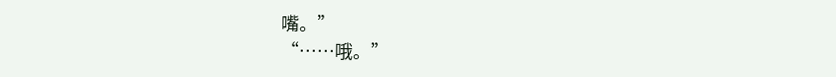嘴。”
“……哦。”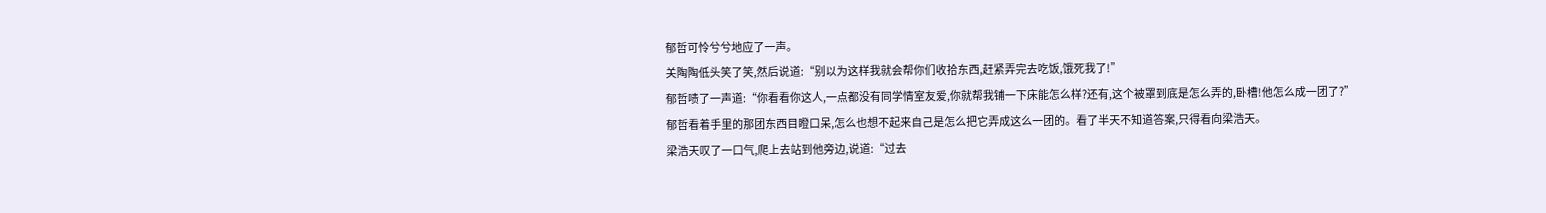郁哲可怜兮兮地应了一声。
关陶陶低头笑了笑,然后说道:“别以为这样我就会帮你们收拾东西,赶紧弄完去吃饭,饿死我了!”
郁哲啧了一声道:“你看看你这人,一点都没有同学情室友爱,你就帮我铺一下床能怎么样?还有,这个被罩到底是怎么弄的,卧槽!他怎么成一团了?”
郁哲看着手里的那团东西目瞪口呆,怎么也想不起来自己是怎么把它弄成这么一团的。看了半天不知道答案,只得看向梁浩天。
梁浩天叹了一口气,爬上去站到他旁边,说道:“过去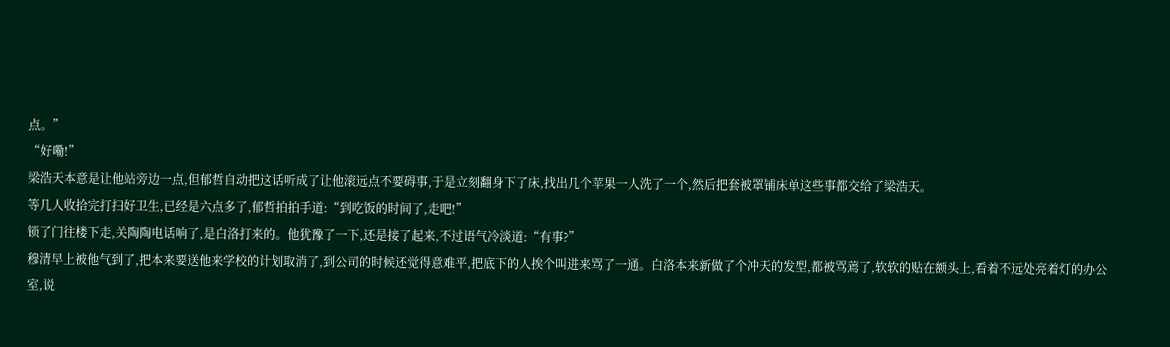点。”
“好嘞!”
梁浩天本意是让他站旁边一点,但郁哲自动把这话听成了让他滚远点不要碍事,于是立刻翻身下了床,找出几个苹果一人洗了一个,然后把套被罩铺床单这些事都交给了梁浩天。
等几人收拾完打扫好卫生,已经是六点多了,郁哲拍拍手道:“到吃饭的时间了,走吧!”
锁了门往楼下走,关陶陶电话响了,是白洛打来的。他犹豫了一下,还是接了起来,不过语气冷淡道:“有事?”
穆清早上被他气到了,把本来要送他来学校的计划取消了,到公司的时候还觉得意难平,把底下的人挨个叫进来骂了一通。白洛本来新做了个冲天的发型,都被骂蔫了,软软的贴在额头上,看着不远处亮着灯的办公室,说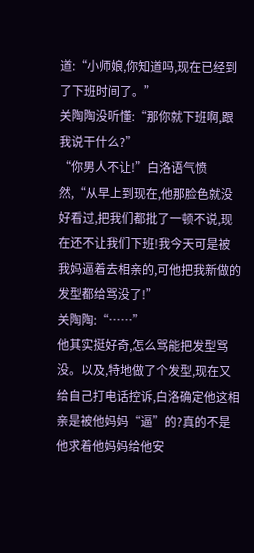道:“小师娘,你知道吗,现在已经到了下班时间了。”
关陶陶没听懂:“那你就下班啊,跟我说干什么?”
“你男人不让!”白洛语气愤然,“从早上到现在,他那脸色就没好看过,把我们都批了一顿不说,现在还不让我们下班!我今天可是被我妈逼着去相亲的,可他把我新做的发型都给骂没了!”
关陶陶:“……”
他其实挺好奇,怎么骂能把发型骂没。以及,特地做了个发型,现在又给自己打电话控诉,白洛确定他这相亲是被他妈妈“逼”的?真的不是他求着他妈妈给他安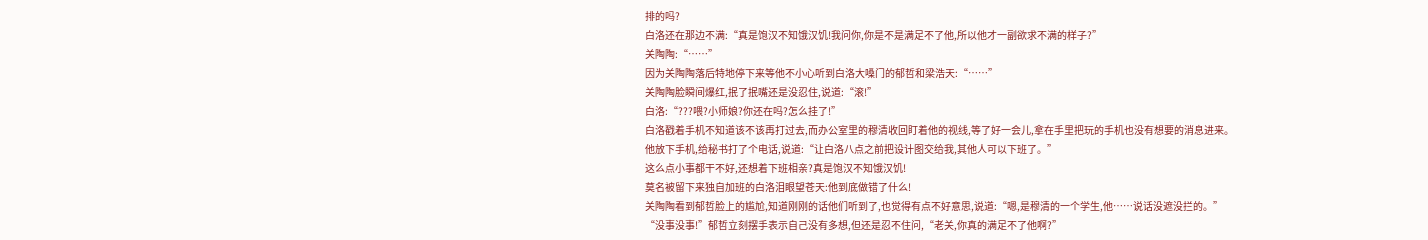排的吗?
白洛还在那边不满:“真是饱汉不知饿汉饥!我问你,你是不是满足不了他,所以他才一副欲求不满的样子?”
关陶陶:“……”
因为关陶陶落后特地停下来等他不小心听到白洛大嗓门的郁哲和梁浩天:“……”
关陶陶脸瞬间爆红,抿了抿嘴还是没忍住,说道:“滚!”
白洛:“???喂?小师娘?你还在吗?怎么挂了!”
白洛戳着手机不知道该不该再打过去,而办公室里的穆清收回盯着他的视线,等了好一会儿,拿在手里把玩的手机也没有想要的消息进来。
他放下手机,给秘书打了个电话,说道:“让白洛八点之前把设计图交给我,其他人可以下班了。”
这么点小事都干不好,还想着下班相亲?真是饱汉不知饿汉饥!
莫名被留下来独自加班的白洛泪眼望苍天:他到底做错了什么!
关陶陶看到郁哲脸上的尴尬,知道刚刚的话他们听到了,也觉得有点不好意思,说道:“嗯,是穆清的一个学生,他……说话没遮没拦的。”
“没事没事!”郁哲立刻摆手表示自己没有多想,但还是忍不住问,“老关,你真的满足不了他啊?”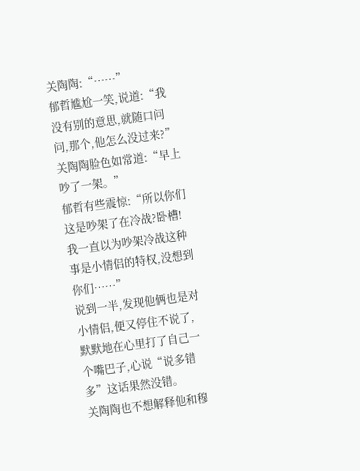关陶陶:“……”
郁哲尴尬一笑,说道:“我没有别的意思,就随口问问,那个,他怎么没过来?”
关陶陶脸色如常道:“早上吵了一架。”
郁哲有些震惊:“所以你们这是吵架了在冷战?卧槽!我一直以为吵架冷战这种事是小情侣的特权,没想到你们……”
说到一半,发现他俩也是对小情侣,便又停住不说了,默默地在心里打了自己一个嘴巴子,心说“说多错多”这话果然没错。
关陶陶也不想解释他和穆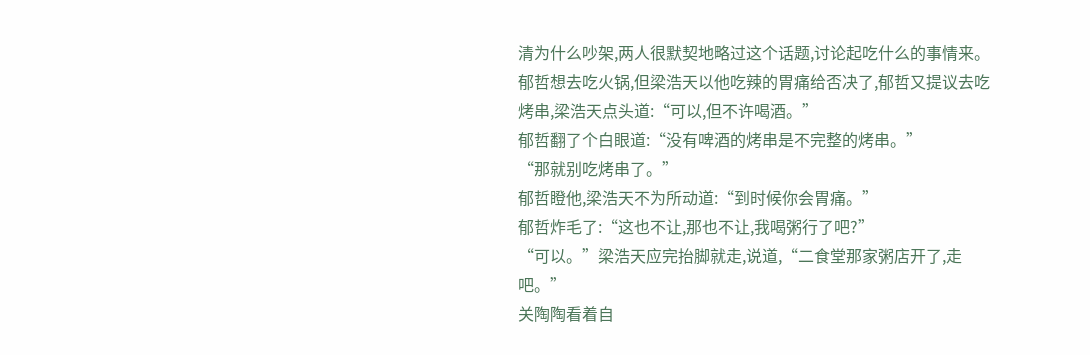清为什么吵架,两人很默契地略过这个话题,讨论起吃什么的事情来。
郁哲想去吃火锅,但梁浩天以他吃辣的胃痛给否决了,郁哲又提议去吃烤串,梁浩天点头道:“可以,但不许喝酒。”
郁哲翻了个白眼道:“没有啤酒的烤串是不完整的烤串。”
“那就别吃烤串了。”
郁哲瞪他,梁浩天不为所动道:“到时候你会胃痛。”
郁哲炸毛了:“这也不让,那也不让,我喝粥行了吧?”
“可以。”梁浩天应完抬脚就走,说道,“二食堂那家粥店开了,走吧。”
关陶陶看着自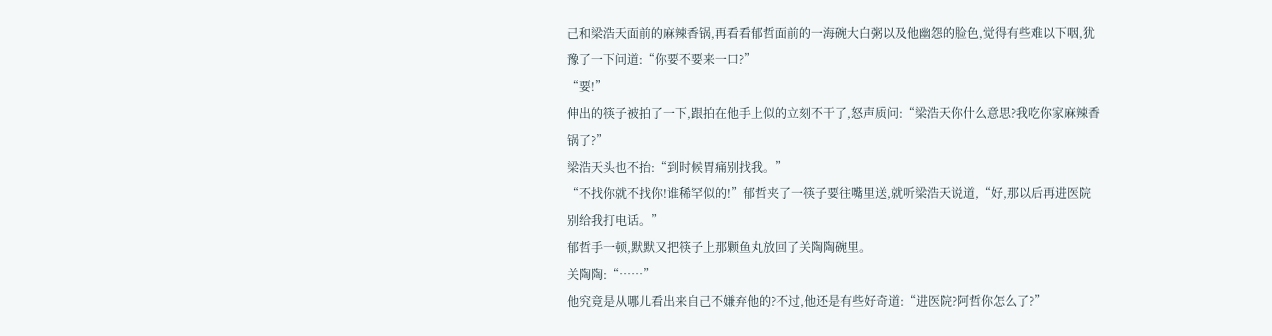己和梁浩天面前的麻辣香锅,再看看郁哲面前的一海碗大白粥以及他幽怨的脸色,觉得有些难以下咽,犹豫了一下问道:“你要不要来一口?”
“要!”
伸出的筷子被拍了一下,跟拍在他手上似的立刻不干了,怒声质问:“梁浩天你什么意思?我吃你家麻辣香锅了?”
梁浩天头也不抬:“到时候胃痛别找我。”
“不找你就不找你!谁稀罕似的!”郁哲夹了一筷子要往嘴里送,就听梁浩天说道,“好,那以后再进医院别给我打电话。”
郁哲手一顿,默默又把筷子上那颗鱼丸放回了关陶陶碗里。
关陶陶:“……”
他究竟是从哪儿看出来自己不嫌弃他的?不过,他还是有些好奇道:“进医院?阿哲你怎么了?”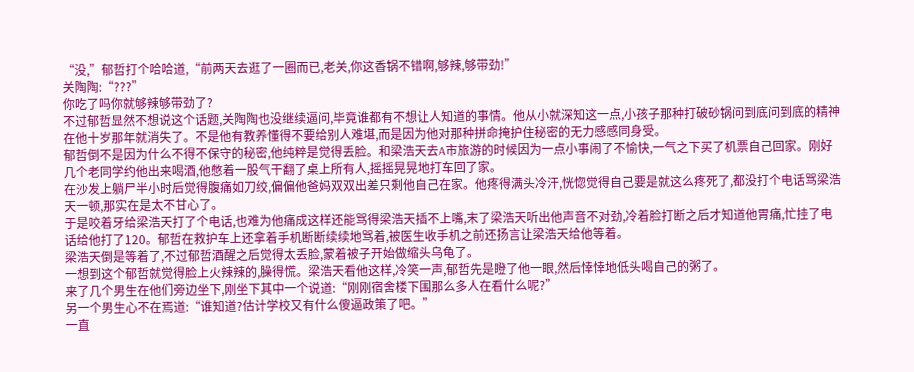“没,”郁哲打个哈哈道,“前两天去逛了一圈而已,老关,你这香锅不错啊,够辣,够带劲!”
关陶陶:“???”
你吃了吗你就够辣够带劲了?
不过郁哲显然不想说这个话题,关陶陶也没继续逼问,毕竟谁都有不想让人知道的事情。他从小就深知这一点,小孩子那种打破砂锅问到底问到底的精神在他十岁那年就消失了。不是他有教养懂得不要给别人难堪,而是因为他对那种拼命掩护住秘密的无力感感同身受。
郁哲倒不是因为什么不得不保守的秘密,他纯粹是觉得丢脸。和梁浩天去A市旅游的时候因为一点小事闹了不愉快,一气之下买了机票自己回家。刚好几个老同学约他出来喝酒,他憋着一股气干翻了桌上所有人,摇摇晃晃地打车回了家。
在沙发上躺尸半小时后觉得腹痛如刀绞,偏偏他爸妈双双出差只剩他自己在家。他疼得满头冷汗,恍惚觉得自己要是就这么疼死了,都没打个电话骂梁浩天一顿,那实在是太不甘心了。
于是咬着牙给梁浩天打了个电话,也难为他痛成这样还能骂得梁浩天插不上嘴,末了梁浩天听出他声音不对劲,冷着脸打断之后才知道他胃痛,忙挂了电话给他打了120。郁哲在救护车上还拿着手机断断续续地骂着,被医生收手机之前还扬言让梁浩天给他等着。
梁浩天倒是等着了,不过郁哲酒醒之后觉得太丢脸,蒙着被子开始做缩头乌龟了。
一想到这个郁哲就觉得脸上火辣辣的,臊得慌。梁浩天看他这样,冷笑一声,郁哲先是瞪了他一眼,然后悻悻地低头喝自己的粥了。
来了几个男生在他们旁边坐下,刚坐下其中一个说道:“刚刚宿舍楼下围那么多人在看什么呢?”
另一个男生心不在焉道:“谁知道?估计学校又有什么傻逼政策了吧。”
一直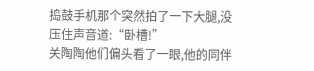捣鼓手机那个突然拍了一下大腿,没压住声音道:“卧槽!”
关陶陶他们偏头看了一眼,他的同伴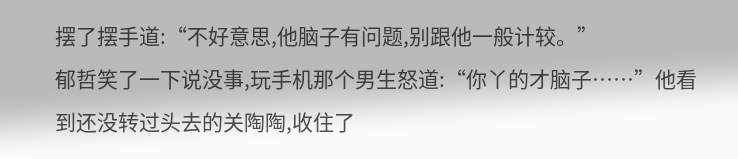摆了摆手道:“不好意思,他脑子有问题,别跟他一般计较。”
郁哲笑了一下说没事,玩手机那个男生怒道:“你丫的才脑子……”他看到还没转过头去的关陶陶,收住了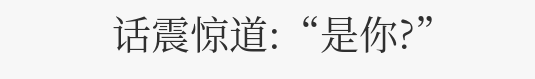话震惊道:“是你?”